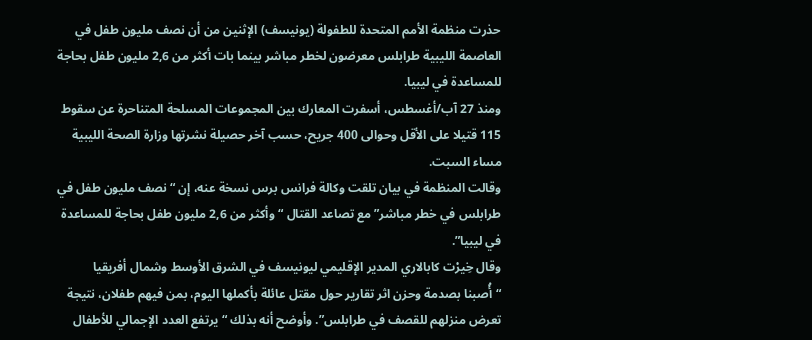حذرت منظمة الأمم المتحدة للطفولة (يونيسف) الإثنين من أن نصف مليون طفل في العاصمة الليبية طرابلس معرضون لخطر مباشر بينما بات أكثر من 2,6 مليون طفل بحاجة للمساعدة في ليبيا.
ومنذ 27 آب/أغسطس، أسفرت المعارك بين المجموعات المسلحة المتناحرة عن سقوط 115 قتيلا على الأقل وحوالى 400 جريح، حسب آخر حصيلة نشرتها وزارة الصحة الليبية مساء السبت.
وقالت المنظمة في بيان تلقت وكالة فرانس برس نسخة عنه، إن “نصف مليون طفل في طرابلس في خطر مباشر” مع تصاعد القتال “وأكثر من 2,6 مليون طفل بحاجة للمساعدة في ليبيا”.
وقال خِيرْت كابالاري المدير الإقليمي ليونيسف في الشرق الأوسط وشمال أفريقيا “أُصبنا بصدمة وحزن اثر تقارير حول مقتل عائلة بأكملها اليوم، بمن فيهم طفلان، نتيجة تعرض منزلهم للقصف في طرابلس”. وأوضح أنه بذلك “يرتفع العدد الإجمالي للأطفال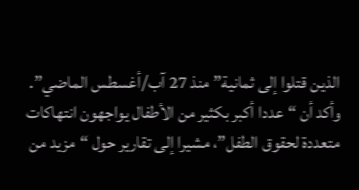الذين قتلوا إلى ثمانية” منذ 27 آب/أغسطس الماضي”.
وأكد أن “عددا أكبر بكثير من الأطفال يواجهون انتهاكات متعددة لحقوق الطفل”، مشيرا إلى تقارير حول “مزيد من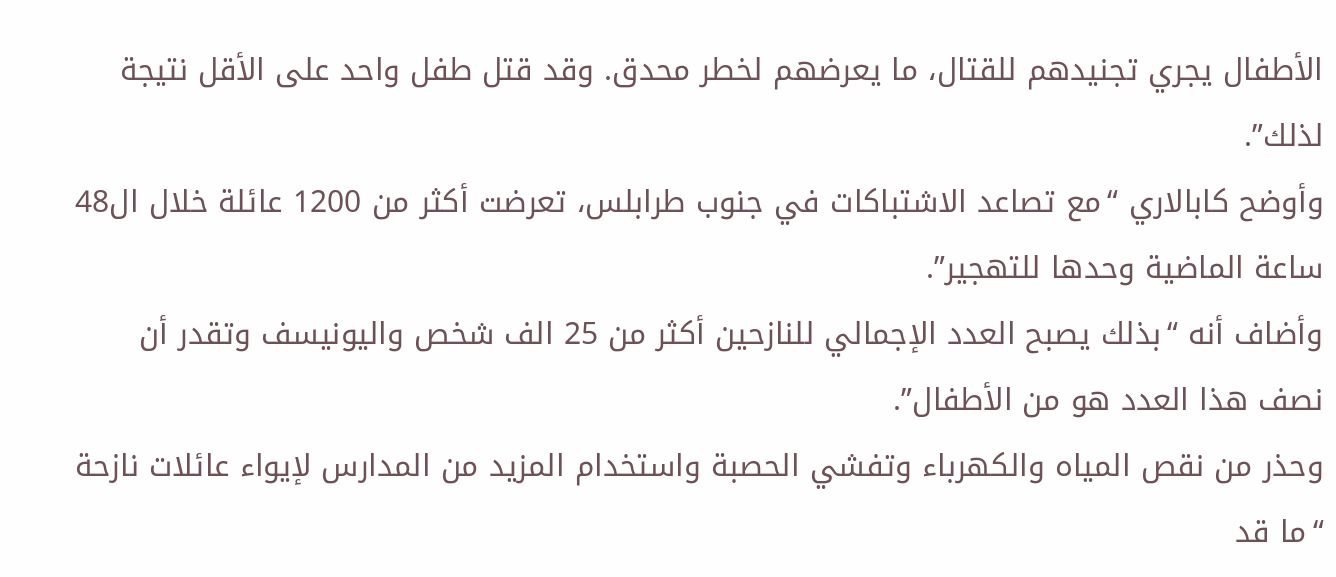الأطفال يجري تجنيدهم للقتال، ما يعرضهم لخطر محدق. وقد قتل طفل واحد على الأقل نتيجة لذلك”.
وأوضح كابالاري “مع تصاعد الاشتباكات في جنوب طرابلس، تعرضت أكثر من 1200 عائلة خلال ال48 ساعة الماضية وحدها للتهجير”.
وأضاف أنه “بذلك يصبح العدد الإجمالي للنازحين أكثر من 25 الف شخص واليونيسف وتقدر أن نصف هذا العدد هو من الأطفال”.
وحذر من نقص المياه والكهرباء وتفشي الحصبة واستخدام المزيد من المدارس لإيواء عائلات نازحة “ما قد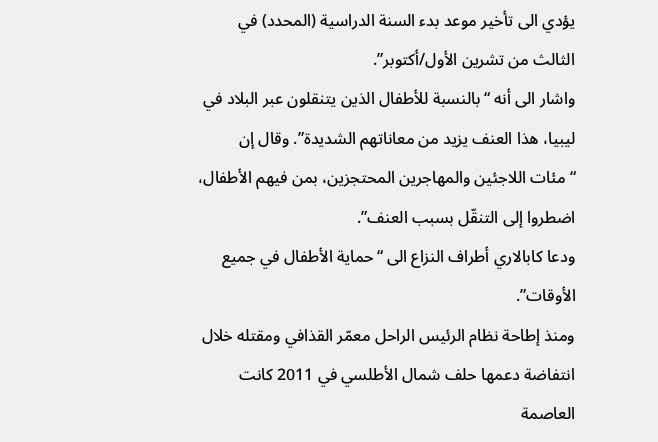يؤدي الى تأخير موعد بدء السنة الدراسية (المحدد) في الثالث من تشرين الأول/أكتوبر”.
واشار الى أنه “بالنسبة للأطفال الذين يتنقلون عبر البلاد في ليبيا، هذا العنف يزيد من معاناتهم الشديدة”. وقال إن “مئات اللاجئين والمهاجرين المحتجزين، بمن فيهم الأطفال، اضطروا إلى التنقّل بسبب العنف”.
ودعا كابالاري أطراف النزاع الى “حماية الأطفال في جميع الأوقات”.
ومنذ إطاحة نظام الرئيس الراحل معمّر القذافي ومقتله خلال انتفاضة دعمها حلف شمال الأطلسي في 2011 كانت العاصمة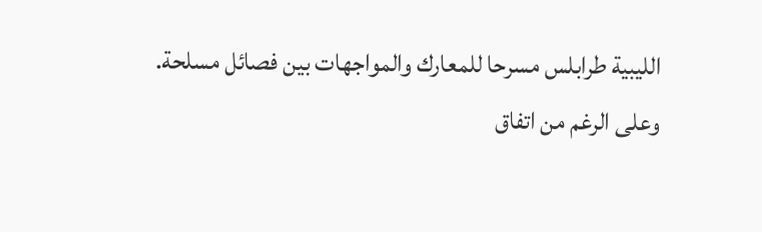الليبية طرابلس مسرحا للمعارك والمواجهات بين فصائل مسلحة.
وعلى الرغم من اتفاق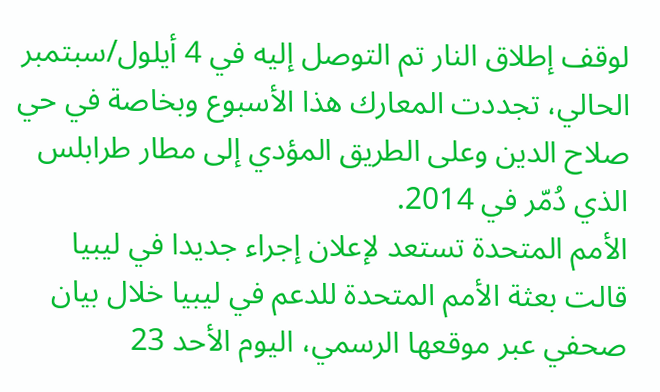لوقف إطلاق النار تم التوصل إليه في 4 أيلول/سبتمبر الحالي، تجددت المعارك هذا الأسبوع وبخاصة في حي صلاح الدين وعلى الطريق المؤدي إلى مطار طرابلس الذي دُمّر في 2014.
الأمم المتحدة تستعد لإعلان إجراء جديدا في ليبيا
قالت بعثة الأمم المتحدة للدعم في ليبيا خلال بيان صحفي عبر موقعها الرسمي، اليوم الأحد 23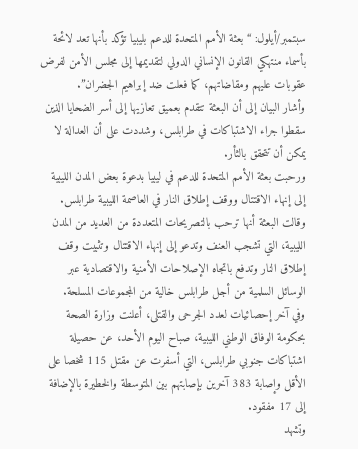سبتمبر/أيلول: “بعثة الأمم المتحدة للدعم بليبيا تؤكد بأنها تعد لائحة بأسماء منتهكي القانون الإنساني الدولي لتقديمها إلى مجلس الأمن لفرض عقوبات عليهم ومقاضاتهم، كما فعلت ضد إبراهيم الجضران”.
وأشار البيان إلى أن البعثة تتقدم بعميق تعازيها إلى أسر الضحايا الذين سقطوا جراء الاشتباكات في طرابلس، وشددت على أن العدالة لا يمكن أن تتحقق بالثأر.
ورحبت بعثة الأمم المتحدة للدعم في ليبيا بدعوة بعض المدن الليبية إلى إنهاء الاقتتال ووقف إطلاق النار في العاصمة الليبية طرابلس.
وقالت البعثة أنها ترحب بالتصريحات المتعددة من العديد من المدن الليبية، التي تشجب العنف وتدعو إلى إنهاء الاقتتال وتثبيت وقف إطلاق النار وتدفع باتجاه الإصلاحات الأمنية والاقتصادية عبر الوسائل السلمية من أجل طرابلس خالية من المجموعات المسلحة.
وفي آخر إحصائيات لعدد الجرحى والقتلى، أعلنت وزارة الصحة بحكومة الوفاق الوطني الليبية، صباح اليوم الأحد، عن حصيلة اشتباكات جنوبي طرابلس، التي أسفرت عن مقتل 115 شخصا على الأقل وإصابة 383 آخرين بإصابتهم بين المتوسطة والخطيرة بالإضافة إلى 17 مفقود.
وتشهد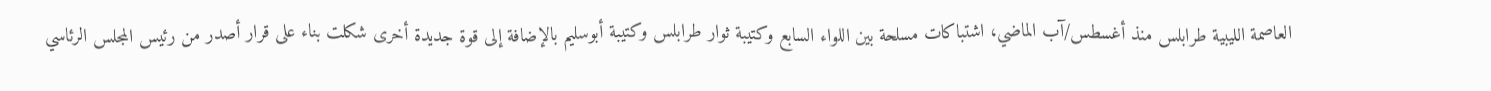العاصمة الليبية طرابلس منذ أغسطس/آب الماضي، اشتباكات مسلحة بين اللواء السابع وكتيبة ثوار طرابلس وكتيبة أبوسليم بالإضافة إلى قوة جديدة أخرى شكلت بناء على قرار أصدر من رئيس المجلس الرئاسي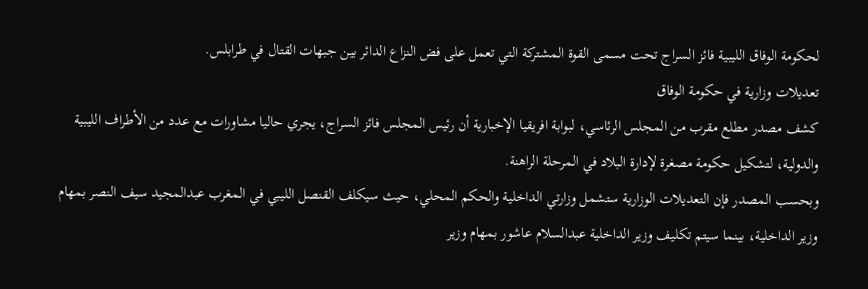لحكومة الوفاق الليبية فائز السراج تحت مسمى القوة المشتركة التي تعمل على فض النزاع الدائر بين جبهات القتال في طرابلس.
تعديلات وزارية في حكومة الوفاق
كشف مصدر مطلع مقرب من المجلس الرئاسي، لبوابة افريقيا الإخبارية أن رئيس المجلس فائز السراج، يجري حاليا مشاورات مع عدد من الأطراف الليبية والدولية، لتشكيل حكومة مصغرة لإدارة البلاد في المرحلة الراهنة.
وبحسب المصدر فإن التعديلات الوزارية ستشمل وزارتي الداخلية والحكم المحلي، حيث سيكلف القنصل الليبي في المغرب عبدالمجيد سيف النصر بمهام وزير الداخلية، بينما سيتم تكليف وزير الداخلية عبدالسلام عاشور بمهام وزير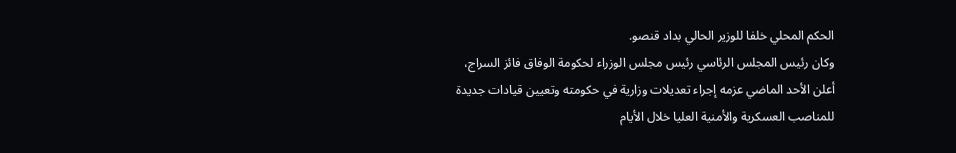الحكم المحلي خلفا للوزير الحالي بداد قنصو.
وكان رئيس المجلس الرئاسي رئيس مجلس الوزراء لحكومة الوفاق فائز السراج، أعلن الأحد الماضي عزمه إجراء تعديلات وزارية في حكومته وتعيين قيادات جديدة للمناصب العسكرية والأمنية العليا خلال الأيام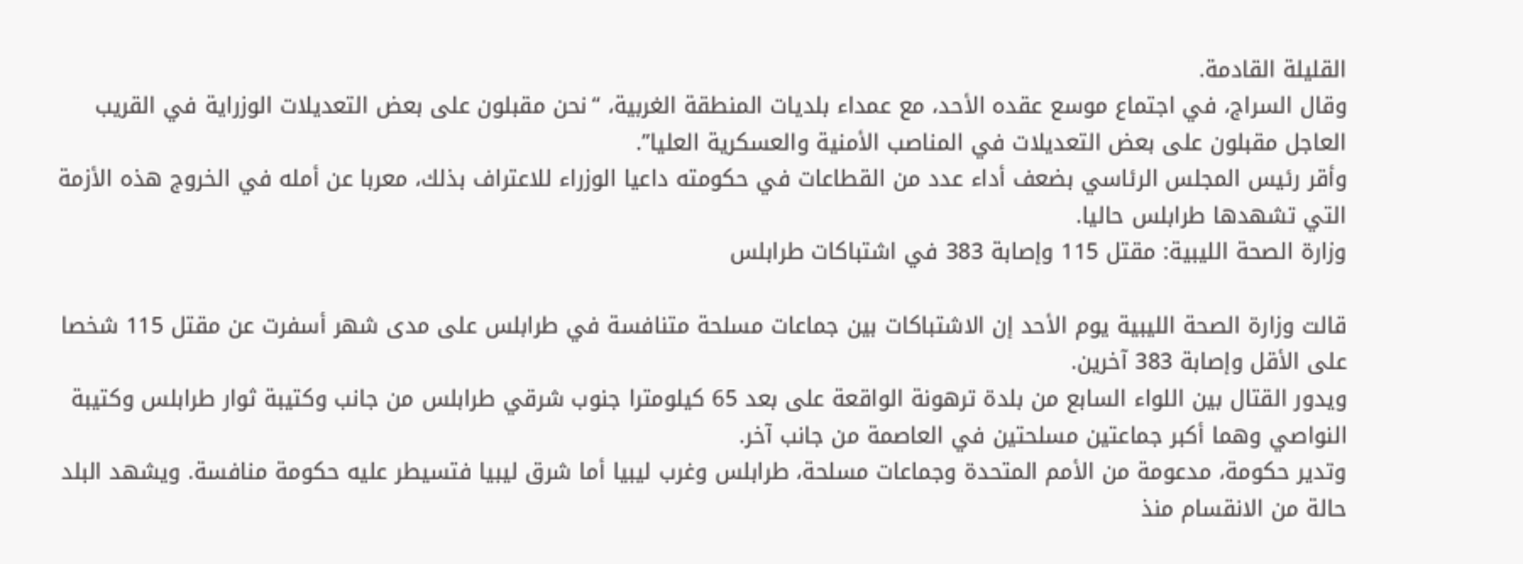القليلة القادمة.
وقال السراج، في اجتماع موسع عقده الأحد، مع عمداء بلديات المنطقة الغربية، “نحن مقبلون على بعض التعديلات الوزراية في القريب العاجل مقبلون على بعض التعديلات في المناصب الأمنية والعسكرية العليا”.
وأقر رئيس المجلس الرئاسي بضعف أداء عدد من القطاعات في حكومته داعيا الوزراء للاعتراف بذلك، معربا عن أمله في الخروج هذه الأزمة التي تشهدها طرابلس حاليا.
وزارة الصحة الليبية: مقتل 115 وإصابة 383 في اشتباكات طرابلس

قالت وزارة الصحة الليبية يوم الأحد إن الاشتباكات بين جماعات مسلحة متنافسة في طرابلس على مدى شهر أسفرت عن مقتل 115 شخصا على الأقل وإصابة 383 آخرين.
ويدور القتال بين اللواء السابع من بلدة ترهونة الواقعة على بعد 65 كيلومترا جنوب شرقي طرابلس من جانب وكتيبة ثوار طرابلس وكتيبة النواصي وهما أكبر جماعتين مسلحتين في العاصمة من جانب آخر.
وتدير حكومة، مدعومة من الأمم المتحدة وجماعات مسلحة، طرابلس وغرب ليبيا أما شرق ليبيا فتسيطر عليه حكومة منافسة. ويشهد البلد حالة من الانقسام منذ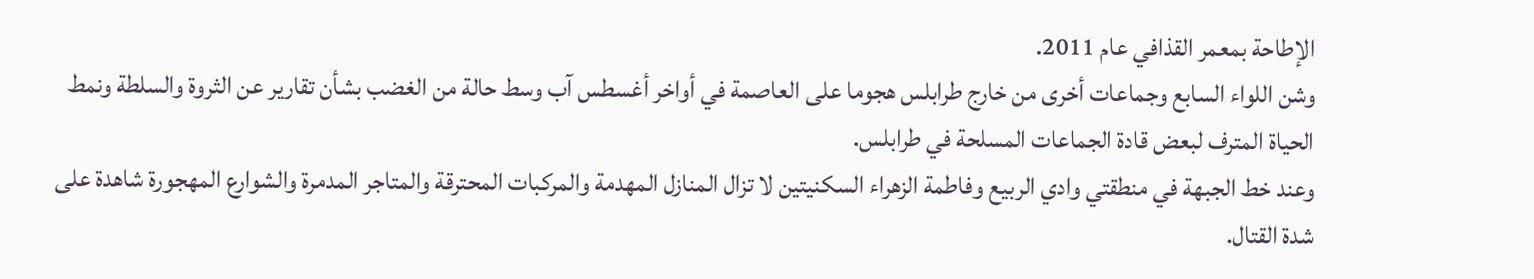الإطاحة بمعمر القذافي عام 2011.
وشن اللواء السابع وجماعات أخرى من خارج طرابلس هجوما على العاصمة في أواخر أغسطس آب وسط حالة من الغضب بشأن تقارير عن الثروة والسلطة ونمط الحياة المترف لبعض قادة الجماعات المسلحة في طرابلس.
وعند خط الجبهة في منطقتي وادي الربيع وفاطمة الزهراء السكنيتين لا تزال المنازل المهدمة والمركبات المحترقة والمتاجر المدمرة والشوارع المهجورة شاهدة على شدة القتال.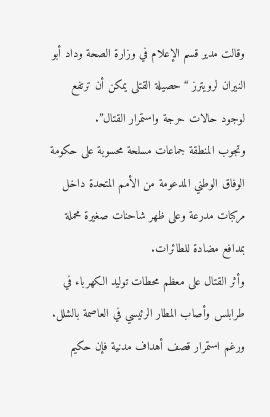وقالت مدير قسم الإعلام في وزارة الصحة وداد أبو النيران لرويترز “حصيلة القتلى يمكن أن ترتفع لوجود حالات حرجة واستمرار القتال”.
وتجوب المنطقة جماعات مسلحة محسوبة على حكومة الوفاق الوطني المدعومة من الأمم المتحدة داخل مركبات مدرعة وعلى ظهر شاحنات صغيرة محملة بمدافع مضادة للطائرات.
وأثر القتال على معظم محطات توليد الكهرباء في طرابلس وأصاب المطار الرئيسي في العاصمة بالشلل.
ورغم استمرار قصف أهداف مدنية فإن حكيم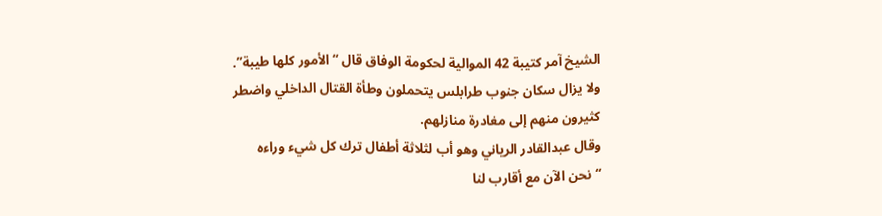الشيخ آمر كتيبة 42 الموالية لحكومة الوفاق قال “الأمور كلها طيبة”.
ولا يزال سكان جنوب طرابلس يتحملون وطأة القتال الداخلي واضطر كثيرون منهم إلى مغادرة منازلهم.
وقال عبدالقادر الرياني وهو أب لثلاثة أطفال ترك كل شيء وراءه “نحن الآن مع أقارب لنا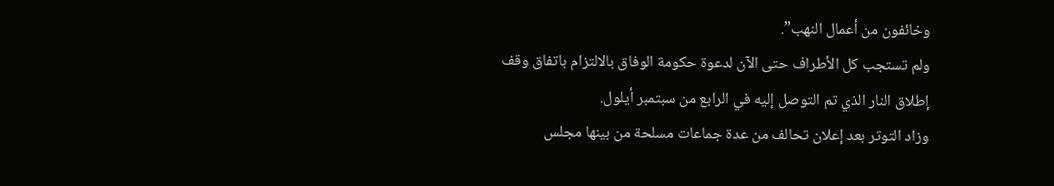وخائفون من أعمال النهب”.
ولم تستجب كل الأطراف حتى الآن لدعوة حكومة الوفاق بالالتزام باتفاق وقف إطلاق النار الذي تم التوصل إليه في الرابع من سبتمبر أيلول.
وزاد التوتر بعد إعلان تحالف من عدة جماعات مسلحة من بينها مجلس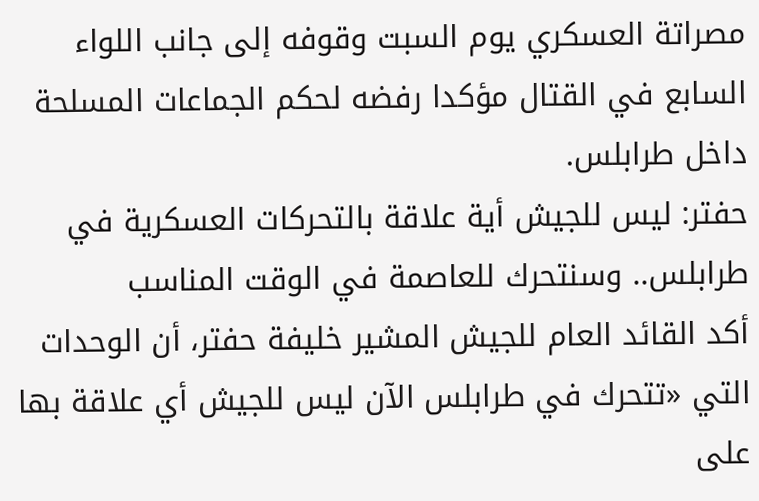مصراتة العسكري يوم السبت وقوفه إلى جانب اللواء السابع في القتال مؤكدا رفضه لحكم الجماعات المسلحة داخل طرابلس.
حفتر: ليس للجيش أية علاقة بالتحركات العسكرية في طرابلس.. وسنتحرك للعاصمة في الوقت المناسب
أكد القائد العام للجيش المشير خليفة حفتر، أن الوحدات التي «تتحرك في طرابلس الآن ليس للجيش أي علاقة بها على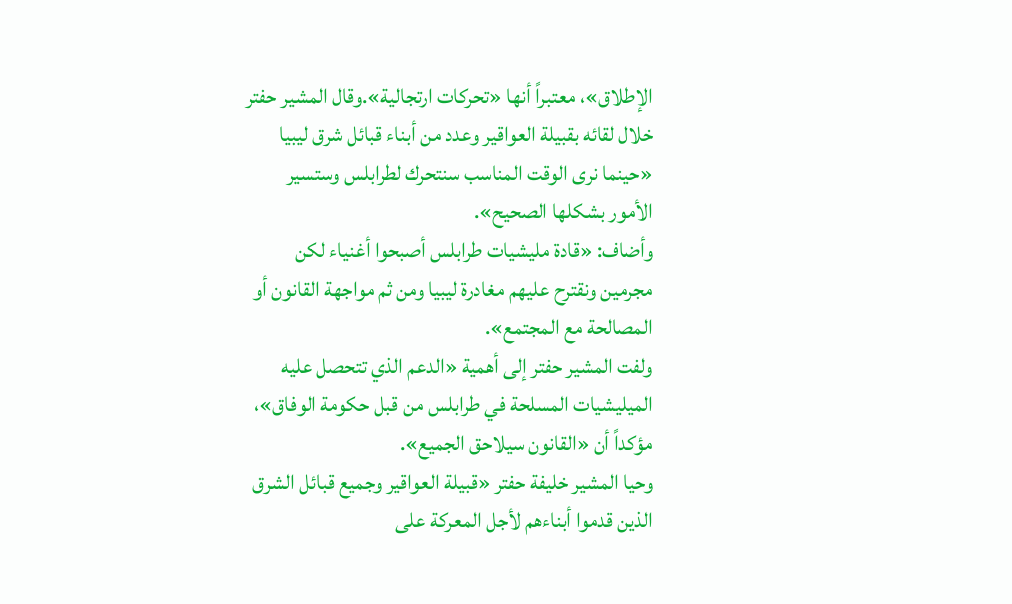الإطلاق»، معتبراً أنها «تحركات ارتجالية».وقال المشير حفتر خلال لقائه بقبيلة العواقير وعدد من أبناء قبائل شرق ليبيا «حينما نرى الوقت المناسب سنتحرك لطرابلس وستسير الأمور بشكلها الصحيح».
وأضاف: «قادة مليشيات طرابلس أصبحوا أغنياء لكن مجرمين ونقترح عليهم مغادرة ليبيا ومن ثم مواجهة القانون أو المصالحة مع المجتمع».
ولفت المشير حفتر إلى أهمية «الدعم الذي تتحصل عليه الميليشيات المسلحة في طرابلس من قبل حكومة الوفاق»، مؤكداً أن «القانون سيلاحق الجميع».
وحيا المشير خليفة حفتر «قبيلة العواقير وجميع قبائل الشرق الذين قدموا أبناءهم لأجل المعركة على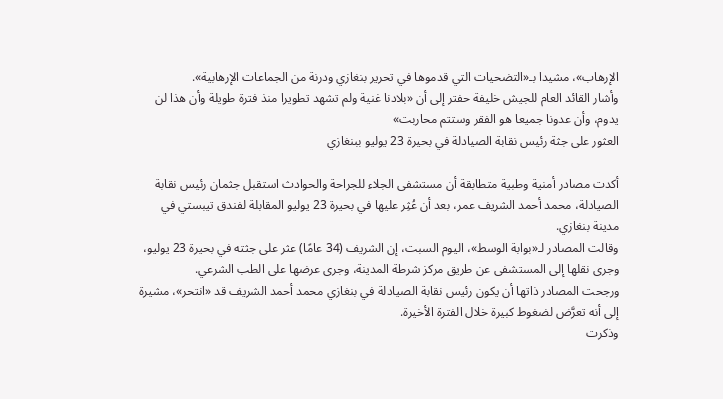الإرهاب»، مشيدا بـ«التضحيات التي قدموها في تحرير بنغازي ودرنة من الجماعات الإرهابية».
وأشار القائد العام للجيش خليفة حفتر إلى أن «بلادنا غنية ولم تشهد تطويرا منذ فترة طويلة وأن هذا لن يدوم، وأن عدونا جميعا هو الفقر وستتم محاربت»
العثور على جثة رئيس نقابة الصيادلة في بحيرة 23 يوليو ببنغازي

أكدت مصادر أمنية وطبية متطابقة أن مستشفى الجلاء للجراحة والحوادث استقبل جثمان رئيس نقابة الصيادلة، محمد أحمد الشريف عمر، بعد أن عُثِر عليها في بحيرة 23 يوليو المقابلة لفندق تيبستي في مدينة بنغازي.
وقالت المصادر لـ«بوابة الوسط»، اليوم السبت، إن الشريف (34 عامًا) عثر على جثته في بحيرة 23 يوليو، وجرى نقلها إلى المستشفى عن طريق مركز شرطة المدينة، وجرى عرضها على الطب الشرعي.
ورجحت المصادر ذاتها أن يكون رئيس نقابة الصيادلة في بنغازي محمد أحمد الشريف قد «انتحر»، مشيرة إلى أنه تعرَّض لضغوط كبيرة خلال الفترة الأخيرة.
وذكرت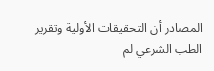المصادر أن التحقيقات الأولية وتقرير الطب الشرعي لم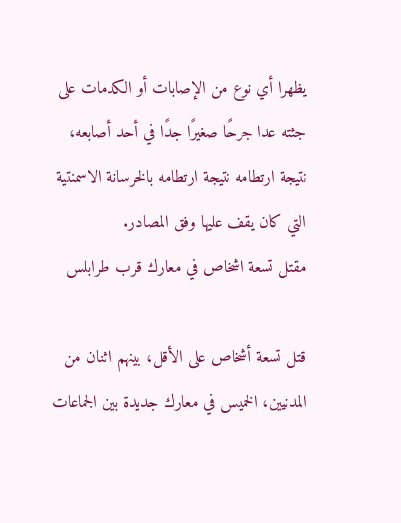يظهرا أي نوع من الإصابات أو الكدمات على جثته عدا جرحًا صغيرًا جدًا في أحد أصابعه، نتيجة ارتطامه نتيجة ارتطامه بالخرسانة الاسمنتية التي كان يقف عليها وفق المصادر.
مقتل تسعة اشخاص في معارك قرب طرابلس

قتل تسعة أشخاص على الأقل، بينهم اثنان من المدنيين، الخميس في معارك جديدة بين الجماعات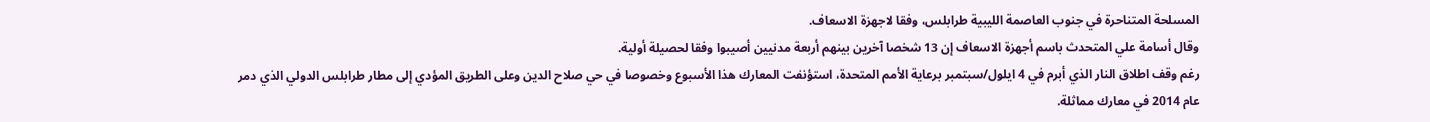المسلحة المتناحرة في جنوب العاصمة الليبية طرابلس، وفقا لاجهزة الاسعاف.
وقال أسامة علي المتحدث باسم أجهزة الاسعاف إن 13 شخصا آخرين بينهم أربعة مدنيين أصيبوا وفقا لحصيلة أولية.
رغم وقف اطلاق النار الذي أبرم في 4 ايلول/سبتمبر برعاية الأمم المتحدة، استؤنفت المعارك هذا الأسبوع وخصوصا في حي صلاح الدين وعلى الطريق المؤدي إلى مطار طرابلس الدولي الذي دمر عام 2014 في معارك مماثلة.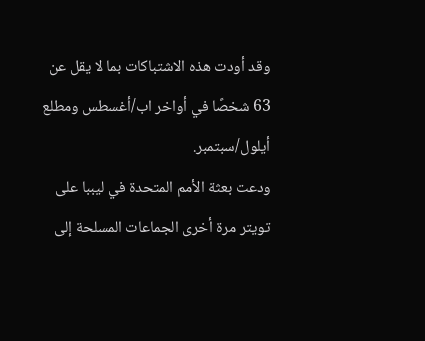وقد أودت هذه الاشتباكات بما لا يقل عن 63 شخصًا في أواخر اب/أغسطس ومطلع أيلول/سبتمبر.
ودعت بعثة الأمم المتحدة في ليببا على تويتر مرة أخرى الجماعات المسلحة إلى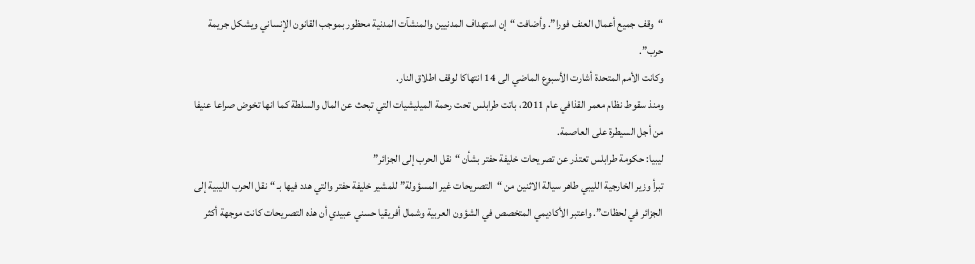“وقف جميع أعمال العنف فورا”. وأضافت “إن استهداف المدنيين والمنشآت المدنية محظور بموجب القانون الإنساني ويشكل جريمة حرب”.
وكانت الأمم المتحدة أشارت الأسبوع الماضي الى 14 انتهاكا لوقف اطلاق النار.
ومنذ سقوط نظام معمر القذافي عام 2011، باتت طرابلس تحت رحمة الميليشيات التي تبحث عن المال والسلطة كما انها تخوض صراعا عنيفا من أجل السيطرة على العاصمة.
ليبيا: حكومة طرابلس تعتذر عن تصريحات خليفة حفتر بشأن “نقل الحرب إلى الجزائر”
تبرأ وزير الخارجية الليبي طاهر سيالة الاثنين من “التصريحات غير المسؤولة” للمشير خليفة حفتر والتي هدد فيها بـ “نقل الحرب الليبية إلى الجزائر في لحظات”. واعتبر الأكاديمي المتخصص في الشؤون العربية وشمال أفريقيا حسني عبيدي أن هذه التصريحات كانت موجهة أكثر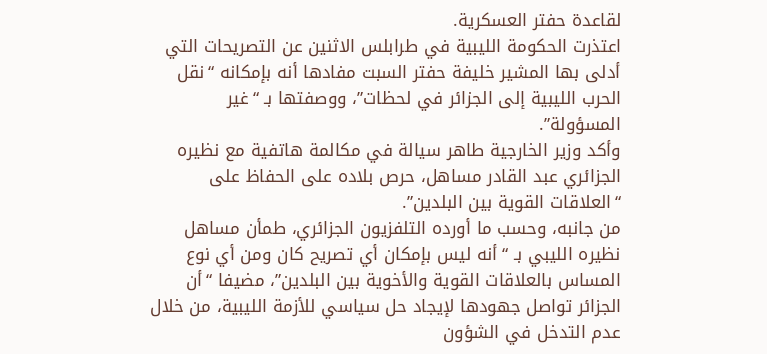لقاعدة حفتر العسكرية.
اعتذرت الحكومة الليبية في طرابلس الاثنين عن التصريحات التي أدلى بها المشير خليفة حفتر السبت مفادها أنه بإمكانه “نقل الحرب الليبية إلى الجزائر في لحظات”، ووصفتها بـ “غير المسؤولة”.
وأكد وزير الخارجية طاهر سيالة في مكالمة هاتفية مع نظيره الجزائري عبد القادر مساهل، حرص بلاده على الحفاظ على “العلاقات القوية بين البلدين”.
من جانبه، وحسب ما أورده التلفزيون الجزائري، طمأن مساهل نظيره الليبي بـ “أنه ليس بإمكان أي تصريح كان ومن أي نوع المساس بالعلاقات القوية والأخوية بين البلدين”، مضيفا “أن الجزائر تواصل جهودها لإيجاد حل سياسي للأزمة الليبية، من خلال عدم التدخل في الشؤون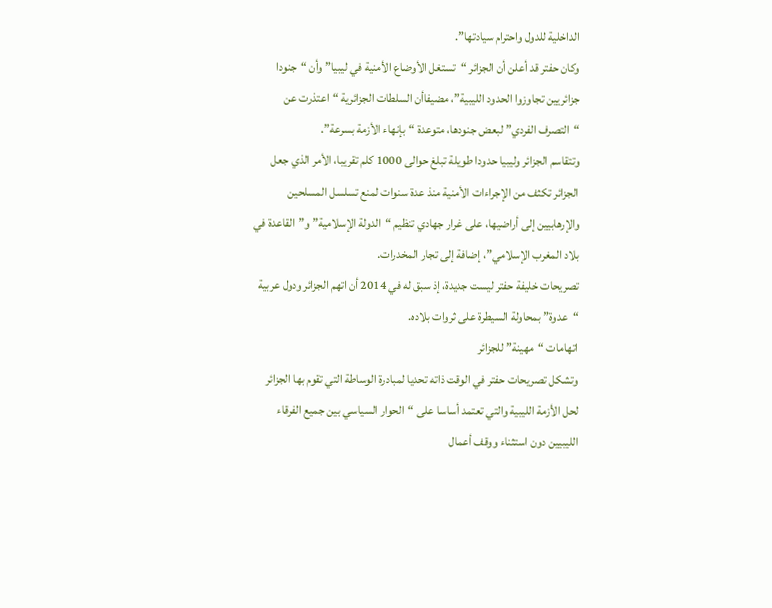الداخلية للدول واحترام سيادتها”.
وكان حفتر قد أعلن أن الجزائر “تستغل الأوضاع الأمنية في ليبيا” وأن “جنودا جزائريين تجاوزوا الحدود الليبية”، مضيفاأن السلطات الجزائرية “اعتذرت عن “التصرف الفردي” لبعض جنودها، متوعدة “بإنهاء الأزمة بسرعة”.
وتتقاسم الجزائر وليبيا حدودا طويلة تبلغ حوالى 1000 كلم تقريبا، الأمر الذي جعل الجزائر تكثف من الإجراءات الأمنية منذ عدة سنوات لمنع تسلسل المسلحين والإرهابيين إلى أراضيها، على غرار جهادي تنظيم “الدولة الإسلامية” و”القاعدة في بلاد المغرب الإسلامي”، إضافة إلى تجار المخدرات.
تصريحات خليفة حفتر ليست جديدة، إذ سبق له في 2014 أن اتهم الجزائر ودول عربية “عدوة” بمحاولة السيطرة على ثروات بلاده.
اتهامات “مهينة” للجزائر
وتشكل تصريحات حفتر في الوقت ذاته تحديا لمبادرة الوساطة التي تقوم بها الجزائر لحل الأزمة الليبية والتي تعتمد أساسا على “الحوار السياسي بين جميع الفرقاء الليبيين دون استثناء ووقف أعمال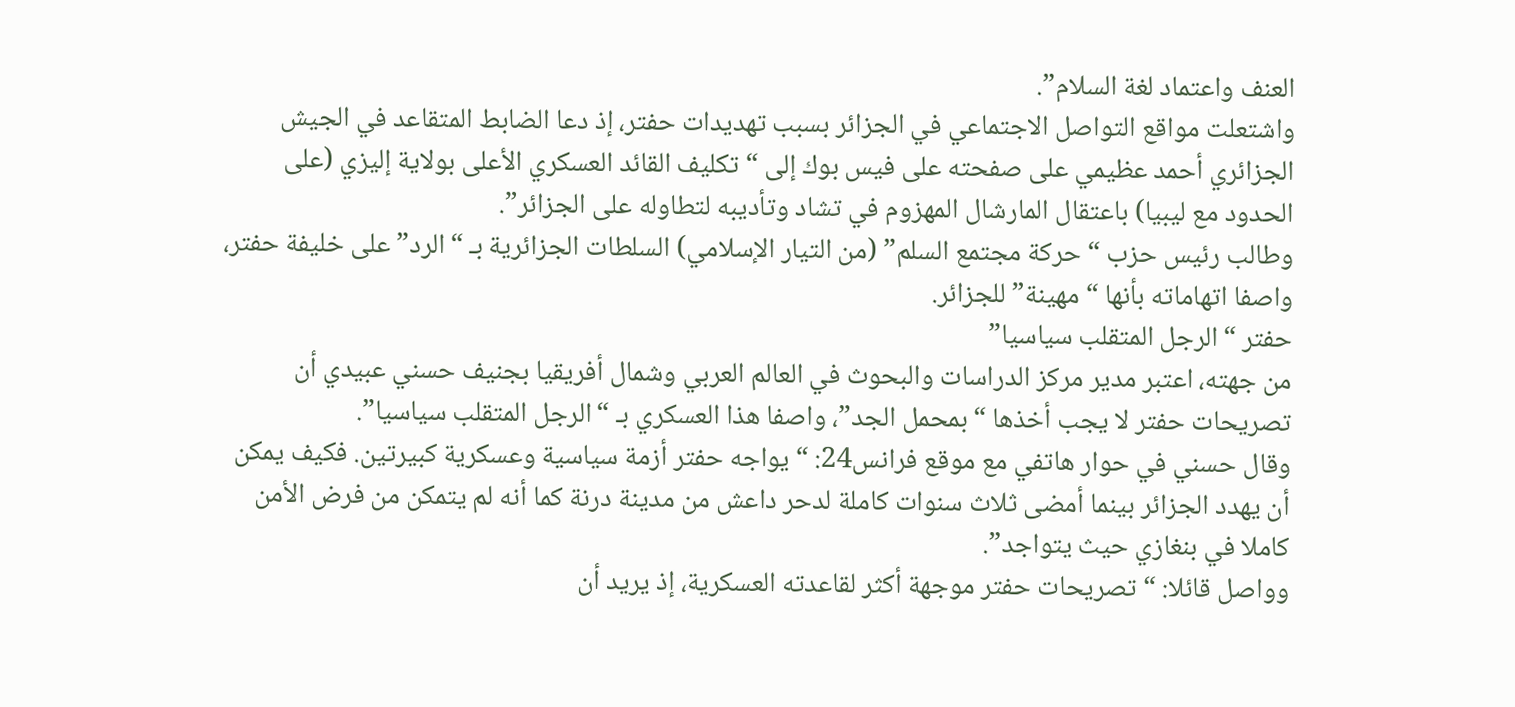العنف واعتماد لغة السلام”.
واشتعلت مواقع التواصل الاجتماعي في الجزائر بسبب تهديدات حفتر، إذ دعا الضابط المتقاعد في الجيش الجزائري أحمد عظيمي على صفحته على فيس بوك إلى “تكليف القائد العسكري الأعلى بولاية إليزي (على الحدود مع ليبيا) باعتقال المارشال المهزوم في تشاد وتأديبه لتطاوله على الجزائر”.
وطالب رئيس حزب “حركة مجتمع السلم” (من التيار الإسلامي) السلطات الجزائرية بـ “الرد” على خليفة حفتر، واصفا اتهاماته بأنها “مهينة” للجزائر.
حفتر “الرجل المتقلب سياسيا”
من جهته، اعتبر مدير مركز الدراسات والبحوث في العالم العربي وشمال أفريقيا بجنيف حسني عبيدي أن تصريحات حفتر لا يجب أخذها “بمحمل الجد”، واصفا هذا العسكري بـ “الرجل المتقلب سياسيا”.
وقال حسني في حوار هاتفي مع موقع فرانس24: “يواجه حفتر أزمة سياسية وعسكرية كبيرتين. فكيف يمكن أن يهدد الجزائر بينما أمضى ثلاث سنوات كاملة لدحر داعش من مدينة درنة كما أنه لم يتمكن من فرض الأمن كاملا في بنغازي حيث يتواجد”.
وواصل قائلا: “تصريحات حفتر موجهة أكثر لقاعدته العسكرية، إذ يريد أن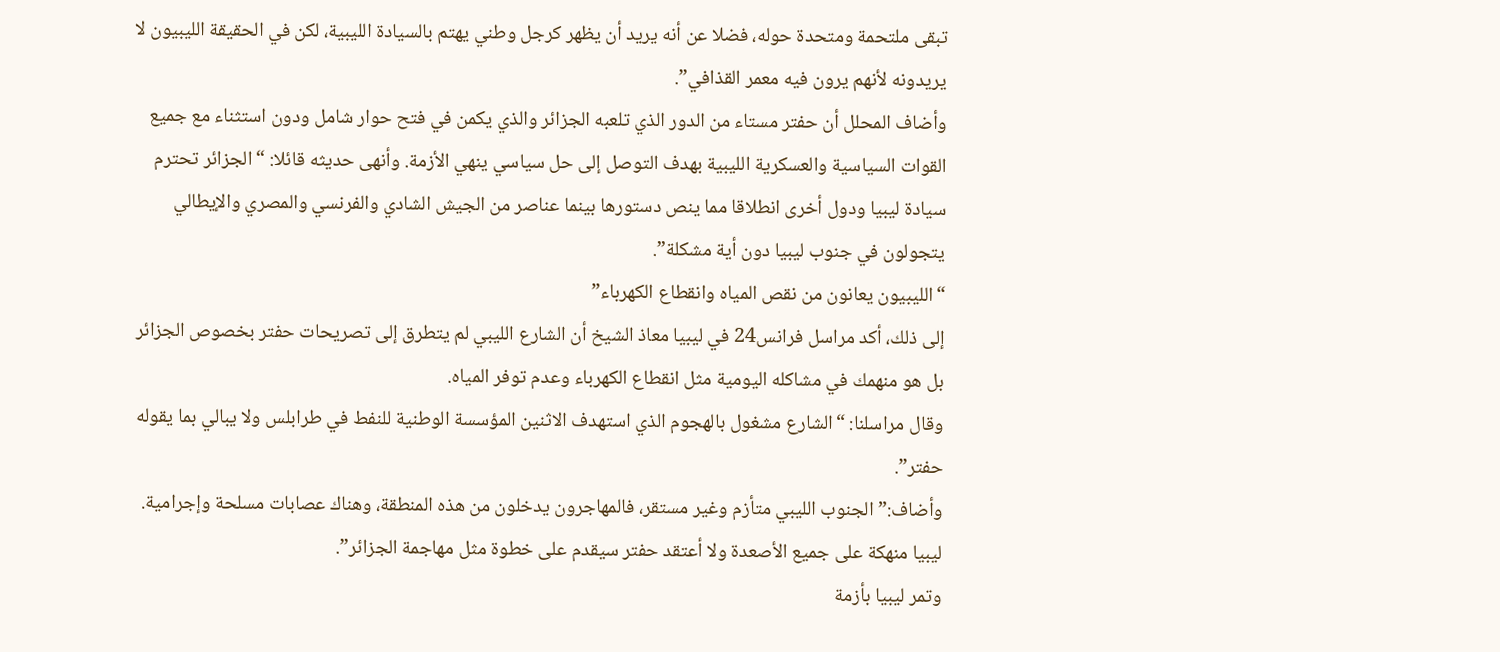تبقى ملتحمة ومتحدة حوله، فضلا عن أنه يريد أن يظهر كرجل وطني يهتم بالسيادة الليبية، لكن في الحقيقة الليبيون لا يريدونه لأنهم يرون فيه معمر القذافي”.
وأضاف المحلل أن حفتر مستاء من الدور الذي تلعبه الجزائر والذي يكمن في فتح حوار شامل ودون استثناء مع جميع القوات السياسية والعسكرية الليبية بهدف التوصل إلى حل سياسي ينهي الأزمة. وأنهى حديثه قائلا: “الجزائر تحترم سيادة ليبيا ودول أخرى انطلاقا مما ينص دستورها بينما عناصر من الجيش الشادي والفرنسي والمصري والإيطالي يتجولون في جنوب ليبيا دون أية مشكلة”.
“الليبيون يعانون من نقص المياه وانقطاع الكهرباء”
إلى ذلك، أكد مراسل فرانس24 في ليبيا معاذ الشيخ أن الشارع الليبي لم يتطرق إلى تصريحات حفتر بخصوص الجزائر بل هو منهمك في مشاكله اليومية مثل انقطاع الكهرباء وعدم توفر المياه.
وقال مراسلنا: “الشارع مشغول بالهجوم الذي استهدف الاثنين المؤسسة الوطنية للنفط في طرابلس ولا يبالي بما يقوله حفتر”.
وأضاف:” الجنوب الليبي متأزم وغير مستقر، فالمهاجرون يدخلون من هذه المنطقة، وهناك عصابات مسلحة وإجرامية. ليبيا منهكة على جميع الأصعدة ولا أعتقد حفتر سيقدم على خطوة مثل مهاجمة الجزائر”.
وتمر ليبيا بأزمة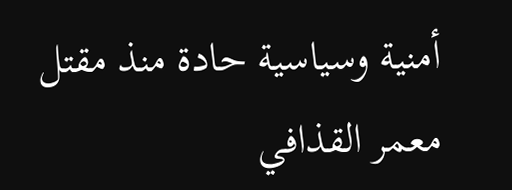أمنية وسياسية حادة منذ مقتل معمر القذافي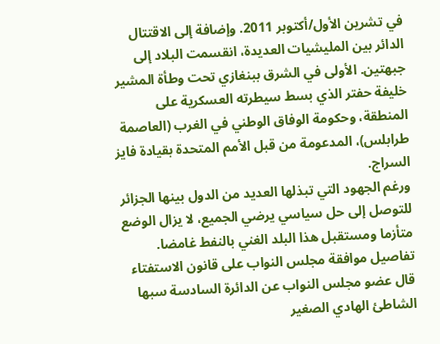في تشرين الأول/أكتوبر 2011. وإضافة إلى الاقتتال الدائر بين المليشيات العديدة، انقسمت البلاد إلى جبهتين. الأولى في الشرق ببنغازي تحت وطأة المشير خليفة حفتر الذي بسط سيطرته العسكرية على المنطقة، وحكومة الوفاق الوطني في الغرب (العاصمة طرابلس)، المدعومة من قبل الأمم المتحدة بقيادة فايز السراج.
ورغم الجهود التي تبذلها العديد من الدول بينها الجزائر للتوصل إلى حل سياسي يرضي الجميع، لا يزال الوضع متأزما ومستقبل هذا البلد الغني بالنفط غامضا.
تفاصيل موافقة مجلس النواب على قانون الاستفتاء
قال عضو مجلس النواب عن الدائرة السادسة سبها الشاطئ الهادي الصغير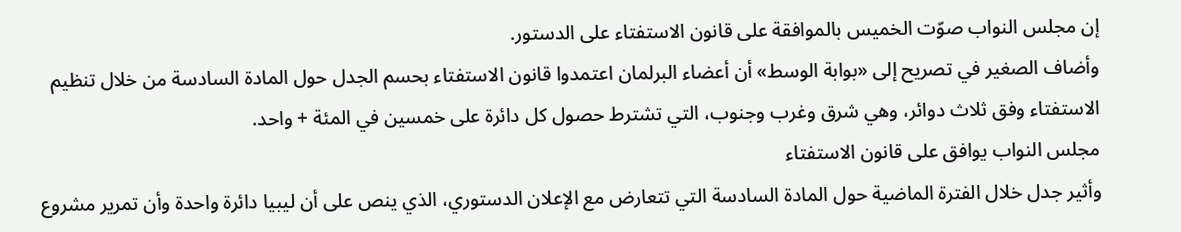إن مجلس النواب صوّت الخميس بالموافقة على قانون الاستفتاء على الدستور.
وأضاف الصغير في تصريح إلى «بوابة الوسط» أن أعضاء البرلمان اعتمدوا قانون الاستفتاء بحسم الجدل حول المادة السادسة من خلال تنظيم الاستفتاء وفق ثلاث دوائر، وهي شرق وغرب وجنوب، التي تشترط حصول كل دائرة على خمسين في المئة + واحد.
مجلس النواب يوافق على قانون الاستفتاء
وأثير جدل خلال الفترة الماضية حول المادة السادسة التي تتعارض مع الإعلان الدستوري، الذي ينص على أن ليبيا دائرة واحدة وأن تمرير مشروع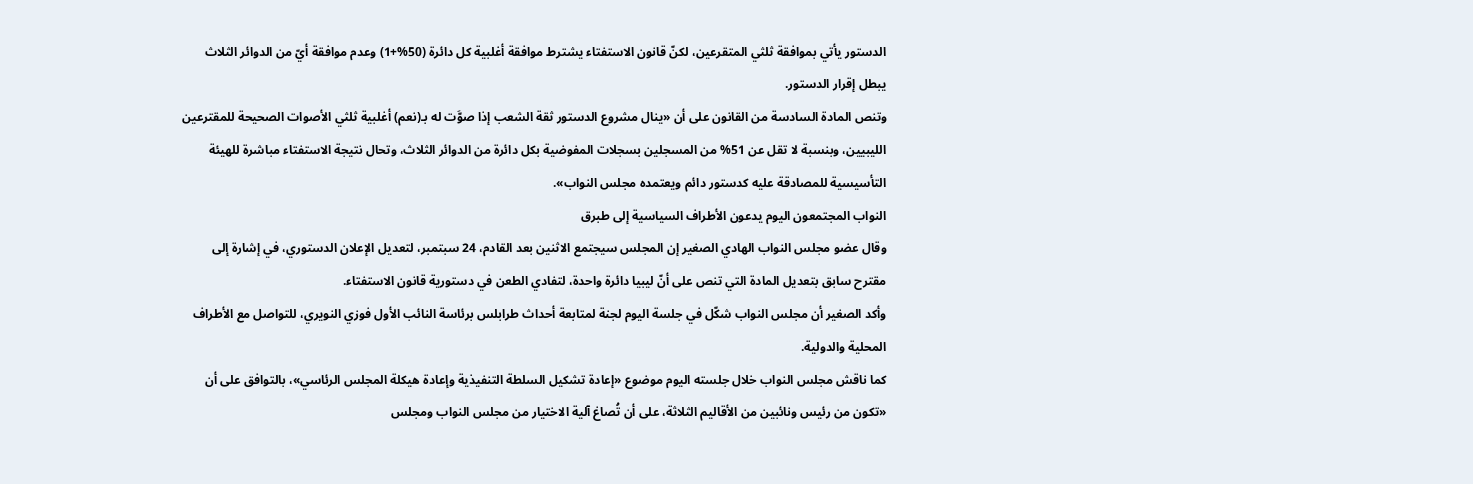الدستور يأتي بموافقة ثلثي المتقرعين، لكنّ قانون الاستفتاء يشترط موافقة أغلبية كل دائرة (50%+1) وعدم موافقة أيّ من الدوائر الثلاث يبطل إقرار الدستور.
وتنص المادة السادسة من القانون على أن «ينال مشروع الدستور ثقة الشعب إذا صوَّت له بـ(نعم) أغلبية ثلثي الأصوات الصحيحة للمقترعين الليبيين، وبنسبة لا تقل عن 51% من المسجلين بسجلات المفوضية بكل دائرة من الدوائر الثلاث، وتحال نتيجة الاستفتاء مباشرة للهيئة التأسيسية للمصادقة عليه كدستور دائم ويعتمده مجلس النواب».
النواب المجتمعون اليوم يدعون الأطراف السياسية إلى طبرق
وقال عضو مجلس النواب الهادي الصغير إن المجلس سيجتمع الاثنين بعد القادم، 24 سبتمبر، لتعديل الإعلان الدستوري، في إشارة إلى مقترح سابق بتعديل المادة التي تنص على أنّ ليبيا دائرة واحدة، لتفادي الطعن في دستورية قانون الاستفتاء.
وأكد الصغير أن مجلس النواب شكّل في جلسة اليوم لجنة لمتابعة أحداث طرابلس برئاسة النائب الأول فوزي النويري، للتواصل مع الأطراف المحلية والدولية.
كما ناقش مجلس النواب خلال جلسته اليوم موضوع «إعادة تشكيل السلطة التنفيذية وإعادة هيكلة المجلس الرئاسي»، بالتوافق على أن «تكون من رئيس ونائبين من الأقاليم الثلاثة، على أن تُصاغ آلية الاختيار من مجلس النواب ومجلس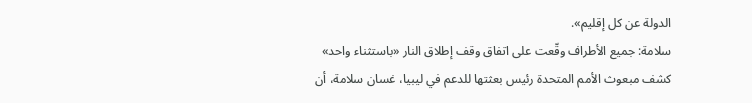الدولة عن كل إقليم».
سلامة: جميع الأطراف وقّعت على اتفاق وقف إطلاق النار «باستثناء واحد»
كشف مبعوث الأمم المتحدة رئيس بعثتها للدعم في ليبيا، غسان سلامة، أن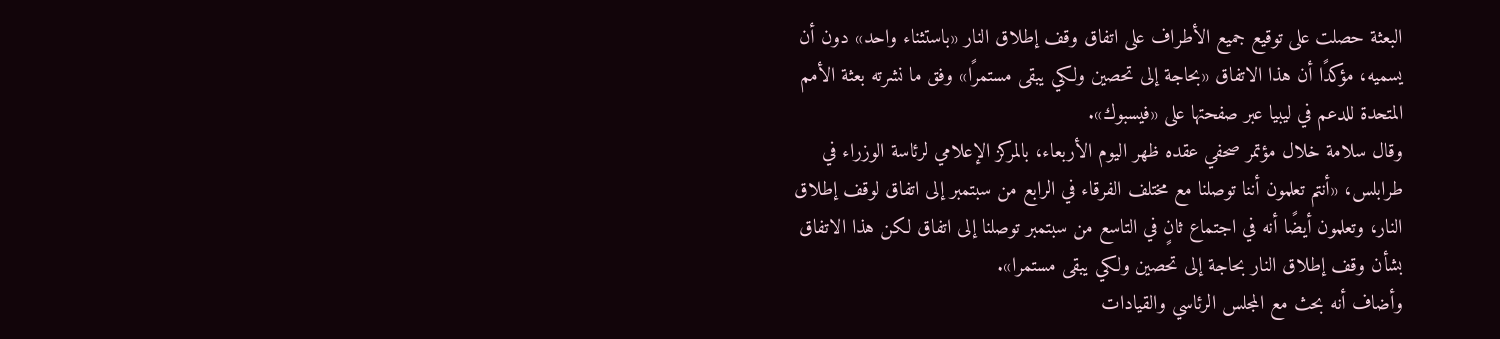البعثة حصلت على توقيع جميع الأطراف على اتفاق وقف إطلاق النار «باستثناء واحد» دون أن يسميه، مؤكدًا أن هذا الاتفاق «بحاجة إلى تحصين ولكي يبقى مستمرًا» وفق ما نشرته بعثة الأمم المتحدة للدعم في ليبيا عبر صفحتها على «فيسبوك».
وقال سلامة خلال مؤتمر صحفي عقده ظهر اليوم الأربعاء، بالمركز الإعلامي لرئاسة الوزراء في طرابلس، «أنتم تعلمون أننا توصلنا مع مختلف الفرقاء في الرابع من سبتمبر إلى اتفاق لوقف إطلاق النار، وتعلمون أيضًا أنه في اجتماع ثانٍ في التاسع من سبتمبر توصلنا إلى اتفاق لكن هذا الاتفاق بشأن وقف إطلاق النار بحاجة إلى تحصين ولكي يبقى مستمرا».
وأضاف أنه بحث مع المجلس الرئاسي والقيادات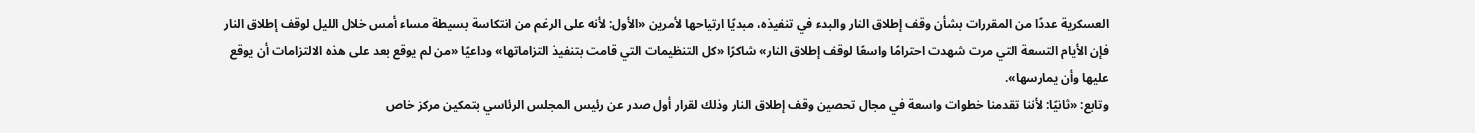العسكرية عددًا من المقررات بشأن وقف إطلاق النار والبدء في تنفيذه، مبديًا ارتياحها لأمرين «الأول: لأنه على الرغم من انتكاسة بسيطة مساء أمس خلال الليل لوقف إطلاق النار فإن الأيام التسعة التي مرت شهدت احترامًا واسعًا لوقف إطلاق النار» شاكرًا «كل التنظيمات التي قامت بتنفيذ التزاماتها» وداعيًا «من لم يوقع بعد على هذه الالتزامات أن يوقع عليها وأن يمارسها».
وتابع: «ثانيًا: لأننا تقدمنا خطوات واسعة في مجال تحصين وقف إطلاق النار وذلك لقرار أول صدر عن رئيس المجلس الرئاسي بتمكين مركز خاص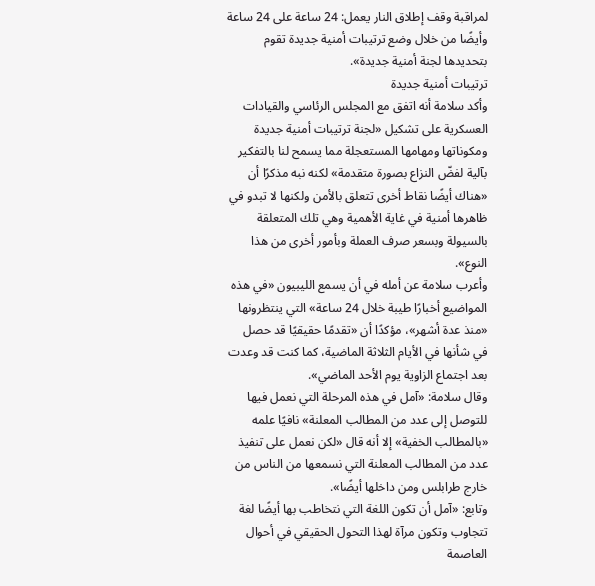لمراقبة وقف إطلاق النار يعمل: 24 ساعة على 24 ساعة وأيضًا من خلال وضع ترتيبات أمنية جديدة تقوم بتحديدها لجنة أمنية جديدة».
ترتيبات أمنية جديدة
وأكد سلامة أنه اتفق مع المجلس الرئاسي والقيادات العسكرية على تشكيل «لجنة ترتيبات أمنية جديدة ومكوناتها ومهامها المستعجلة مما يسمح لنا بالتفكير بآلية لفضّ النزاع بصورة متقدمة» لكنه نبه مذكرًا أن «هناك أيضًا نقاط أخرى تتعلق بالأمن ولكنها لا تبدو في ظاهرها أمنية في غاية الأهمية وهي تلك المتعلقة بالسيولة وبسعر صرف العملة وبأمور أخرى من هذا النوع».
وأعرب سلامة عن أمله في أن يسمع الليبيون «في هذه المواضيع أخبارًا طيبة خلال 24 ساعة» التي ينتظرونها «منذ عدة أشهر»، مؤكدًا أن «تقدمًا حقيقيًا قد حصل في شأنها في الأيام الثلاثة الماضية، كما كنت قد وعدت بعد اجتماع الزاوية يوم الأحد الماضي».
وقال سلامة: «آمل في هذه المرحلة التي نعمل فيها للتوصل إلى عدد من المطالب المعلنة» نافيًا علمه «بالمطالب الخفية» إلا أنه قال «لكن نعمل على تنفيذ عدد من المطالب المعلنة التي نسمعها من الناس من خارج طرابلس ومن داخلها أيضًا».
وتابع: «آمل أن تكون اللغة التي نتخاطب بها أيضًا لغة تتجاوب وتكون مرآة لهذا التحول الحقيقي في أحوال العاصمة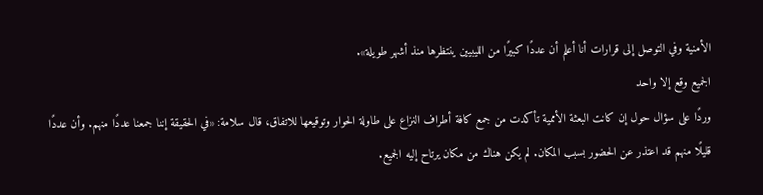الأمنية وفي التوصل إلى قرارات أنا أعلم أن عددًا كبيرًا من الليبيين ينتظرها منذ أشهر طويلة».
الجميع وقع إلا واحد
وردًا على سؤال حول إن كانت البعثة الأممية تأكدت من جمع كافة أطراف النزاع على طاولة الحوار وتوقيعها للاتفاق، قال سلامة: «في الحقيقة إننا جمعنا عددًا منهم. وأن عددًا قليلًا منهم قد اعتذر عن الحضور بسبب المكان. لم يكن هناك من مكان يرتاح إليه الجميع.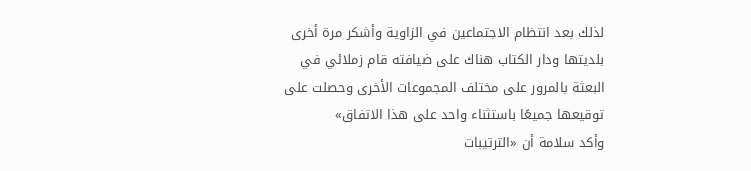لذلك بعد انتظام الاجتماعين في الزاوية وأشكر مرة أخرى بلديتها ودار الكتاب هناك على ضيافته قام زملائي في البعثة بالمرور على مختلف المجموعات الأخرى وحصلت على توقيعها جميعًا باستثناء واحد على هذا الاتفاق»
وأكد سلامة أن «الترتيبات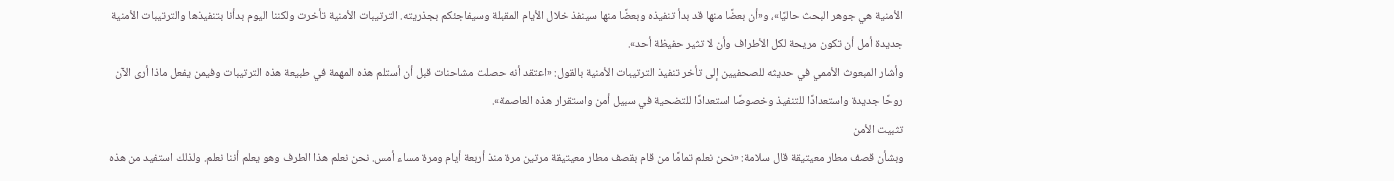الأمنية هي جوهر البحث حاليًا»، و«أن بعضًا منها قد بدأ تنفيذه وبعضًا منها سينفذ خلال الأيام المقبلة وسيفاجئكم بجذريته. الترتيبات الأمنية تأخرت ولكننا اليوم بدأنا بتنفيذها والترتيبات الأمنية جديدة أمل أن تكون مريحة لكل الأطراف وأن لا تثير حفيظة أحد».
وأشار المبعوث الأممي في حديثه للصحفيين إلى تأخر تنفيذ الترتيبات الأمنية بالقول: «اعتقد أنه حصلت مشاحنات قبل أن أستلم هذه المهمة في طبيعة هذه الترتيبات وفيمن يفعل ماذا أرى الآن روحًا جديدة واستعدادًا للتنفيذ وخصوصًا استعدادًا للتضحية في سبيل أمن واستقرار هذه العاصمة».
تثبيت الأمن
وبشأن قصف مطار معيتيقة قال سلامة: «نحن نعلم تمامًا من قام بقصف مطار معيتيقة مرتين مرة منذ أربعة أيام ومرة مساء أمس. نحن نعلم هذا الطرف وهو يعلم أننا نعلم. ولذلك استفيد من هذه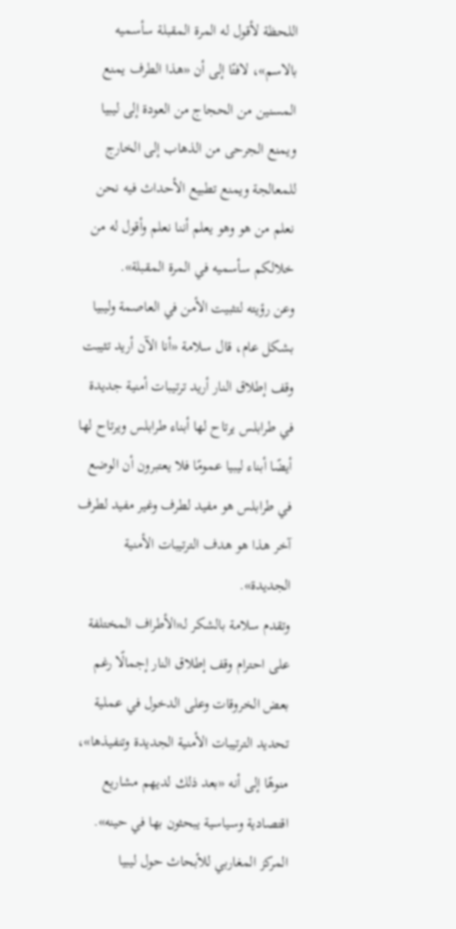اللحظة لأقول له المرة المقبلة سأسميه بالاسم»، لافتًا إلى أن «هذا الطرف يمنع المسنين من الحجاج من العودة إلى ليبيا ويمنع الجرحى من الذهاب إلى الخارج للمعالجة ويمنع تطبيع الأحداث فيه نحن نعلم من هو وهو يعلم أننا نعلم وأقول له من خلالكم سأسميه في المرة المقبلة».
وعن رؤيته لتثبيت الأمن في العاصمة وليبيا بشكل عام، قال سلامة «أنا الآن أريد تثيبت وقف إطلاق النار أريد ترتيبات أمنية جديدة في طرابلس يرتاح لها أبناء طرابلس ويرتاح لها أيضًا أبناء ليبيا عمومًا فلا يعتبرون أن الوضع في طرابلس هو مفيد لطرف وغير مفيد لطرف آخر هذا هو هدف الترتيبات الأمنية الجديدة».
وتقدم سلامة بالشكر لـ«الأطراف المختلفة على احترام وقف إطلاق النار إجمالًا رغم بعض الخروقات وعلى الدخول في عملية تحديد الترتيبات الأمنية الجديدة وتنفيذها»، منوهًا إلى أنه «بعد ذلك لديهم مشاريع اقتصادية وسياسية يبحثون بها في حينه».
المركز المغاربي للأبحاث حول ليبيا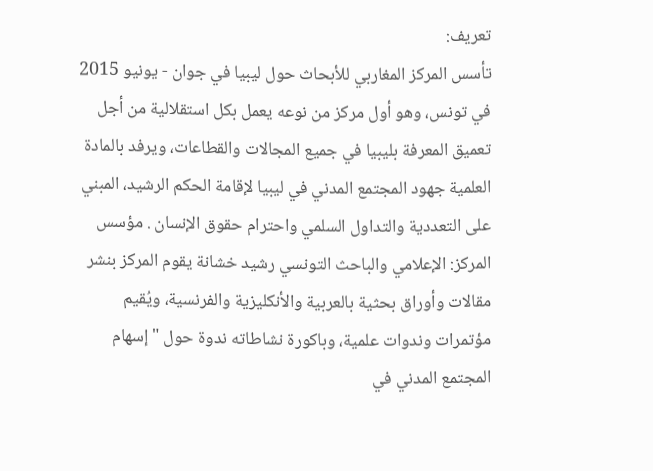تعريف:
تأسس المركز المغاربي للأبحاث حول ليبيا في جوان - يونيو 2015 في تونس، وهو أول مركز من نوعه يعمل بكل استقلالية من أجل تعميق المعرفة بليبيا في جميع المجالات والقطاعات، ويرفد بالمادة العلمية جهود المجتمع المدني في ليبيا لإقامة الحكم الرشيد، المبني على التعددية والتداول السلمي واحترام حقوق الإنسان . مؤسس المركز: الإعلامي والباحث التونسي رشيد خشانة يقوم المركز بنشر مقالات وأوراق بحثية بالعربية والأنكليزية والفرنسية، ويُقيم مؤتمرات وندوات علمية، وباكورة نشاطاته ندوة حول "إسهام المجتمع المدني في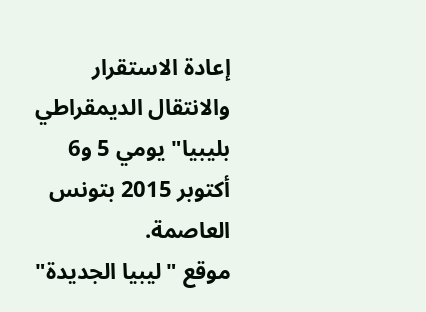إعادة الاستقرار والانتقال الديمقراطي بليبيا" يومي 5 و6 أكتوبر 2015 بتونس العاصمة.
موقع "ليبيا الجديدة"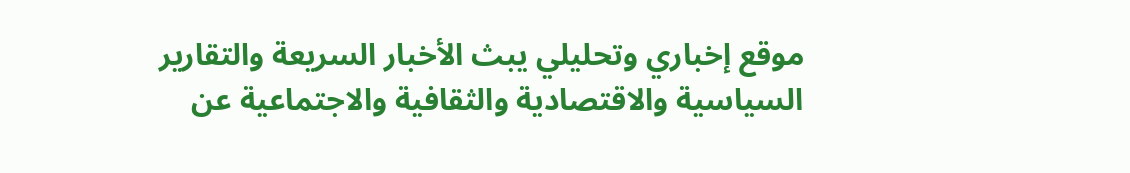موقع إخباري وتحليلي يبث الأخبار السريعة والتقارير السياسية والاقتصادية والثقافية والاجتماعية عن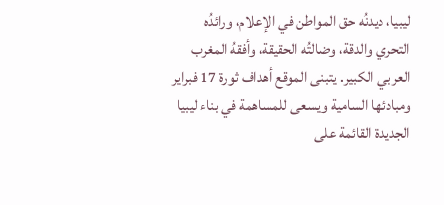ليبيا، ديدنُه حق المواطن في الإعلام، ورائدُه التحري والدقة، وضالتُه الحقيقة، وأفقهُ المغرب العربي الكبير. يتبنى الموقع أهداف ثورة 17 فبراير ومبادئها السامية ويسعى للمساهمة في بناء ليبيا الجديدة القائمة على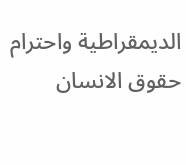الديمقراطية واحترام حقوق الانسان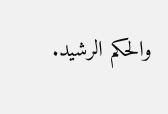والحكم الرشيد.